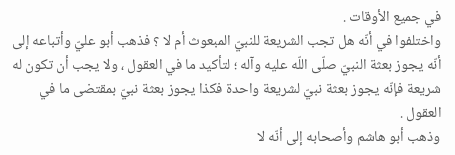في جميع الأوقات .
واختلفوا في أنّه هل تجب الشريعة للنبيّ المبعوث أم لا ؟ فذهب أبو عليّ وأتباعه إلى أنّه يجوز بعثة النبيّ صلّى اللّه عليه وآله ؛ لتأكيد ما في العقول ، ولا يجب أن تكون له شريعة فإنّه يجوز بعثة نبيّ لشريعة واحدة فكذا يجوز بعثة نبيّ بمقتضى ما في العقول .
وذهب أبو هاشم وأصحابه إلى أنّه لا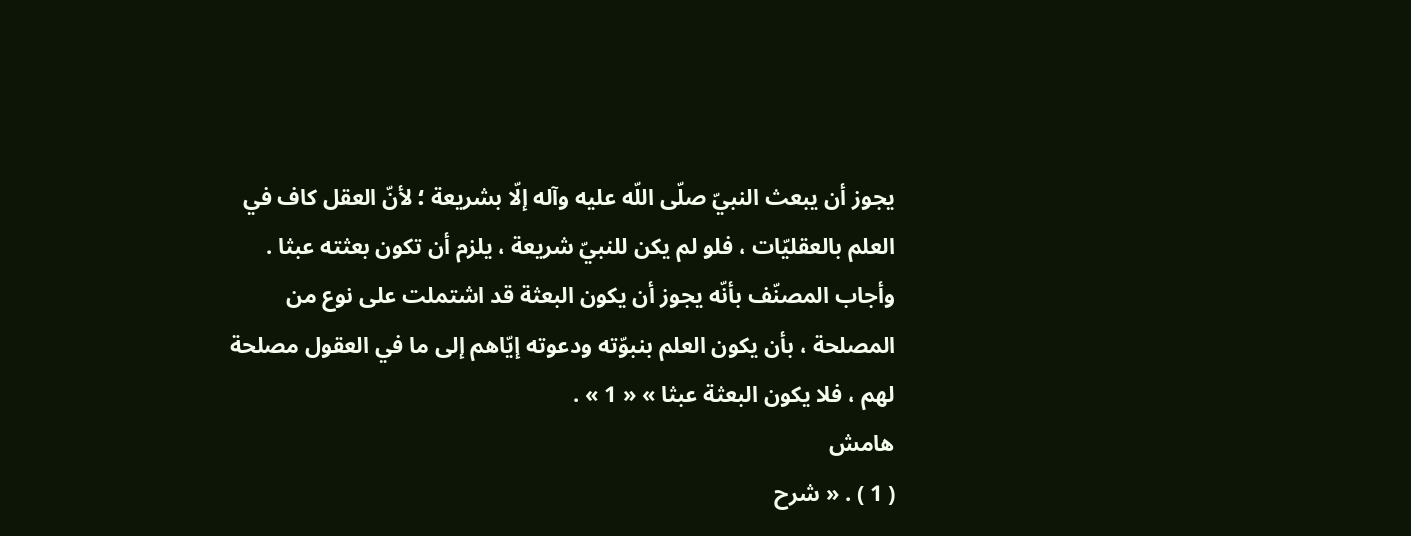يجوز أن يبعث النبيّ صلّى اللّه عليه وآله إلّا بشريعة ؛ لأنّ العقل كاف في العلم بالعقليّات ، فلو لم يكن للنبيّ شريعة ، يلزم أن تكون بعثته عبثا .
وأجاب المصنّف بأنّه يجوز أن يكون البعثة قد اشتملت على نوع من المصلحة ، بأن يكون العلم بنبوّته ودعوته إيّاهم إلى ما في العقول مصلحة لهم ، فلا يكون البعثة عبثا » « 1 » .
هامش
( 1 ) . « شرح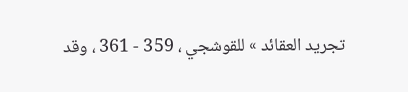تجريد العقائد » للقوشجي ، 359 - 361 ، وقد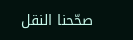صحّحنا النقل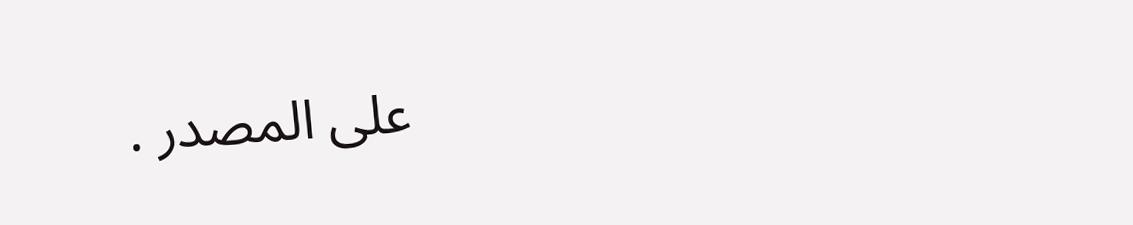على المصدر .